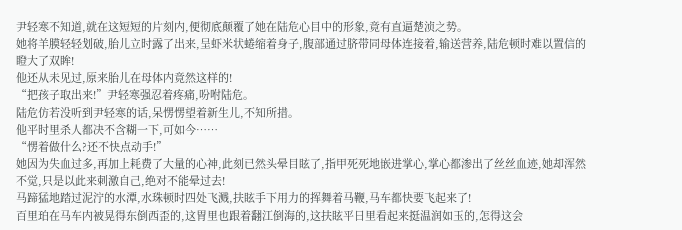尹轻寒不知道,就在这短短的片刻内,便彻底颠覆了她在陆危心目中的形象,竟有直逼楚浈之势。
她将羊膜轻轻划破,胎儿立时露了出来,呈虾米状蜷缩着身子,腹部通过脐带同母体连接着,输送营养,陆危顿时难以置信的瞪大了双眸!
他还从未见过,原来胎儿在母体内竟然这样的!
“把孩子取出来!”尹轻寒强忍着疼痛,吩咐陆危。
陆危仿若没听到尹轻寒的话,呆愣愣望着新生儿,不知所措。
他平时里杀人都决不含糊一下,可如今……
“愣着做什么?还不快点动手!”
她因为失血过多,再加上耗费了大量的心神,此刻已然头晕目眩了,指甲死死地嵌进掌心,掌心都渗出了丝丝血迹,她却浑然不觉,只是以此来刺激自己,绝对不能晕过去!
马蹄猛地踏过泥泞的水潭,水珠顿时四处飞溅,扶眩手下用力的挥舞着马鞭,马车都快要飞起来了!
百里珀在马车内被晃得东倒西歪的,这胃里也跟着翻江倒海的,这扶眩平日里看起来挺温润如玉的,怎得这会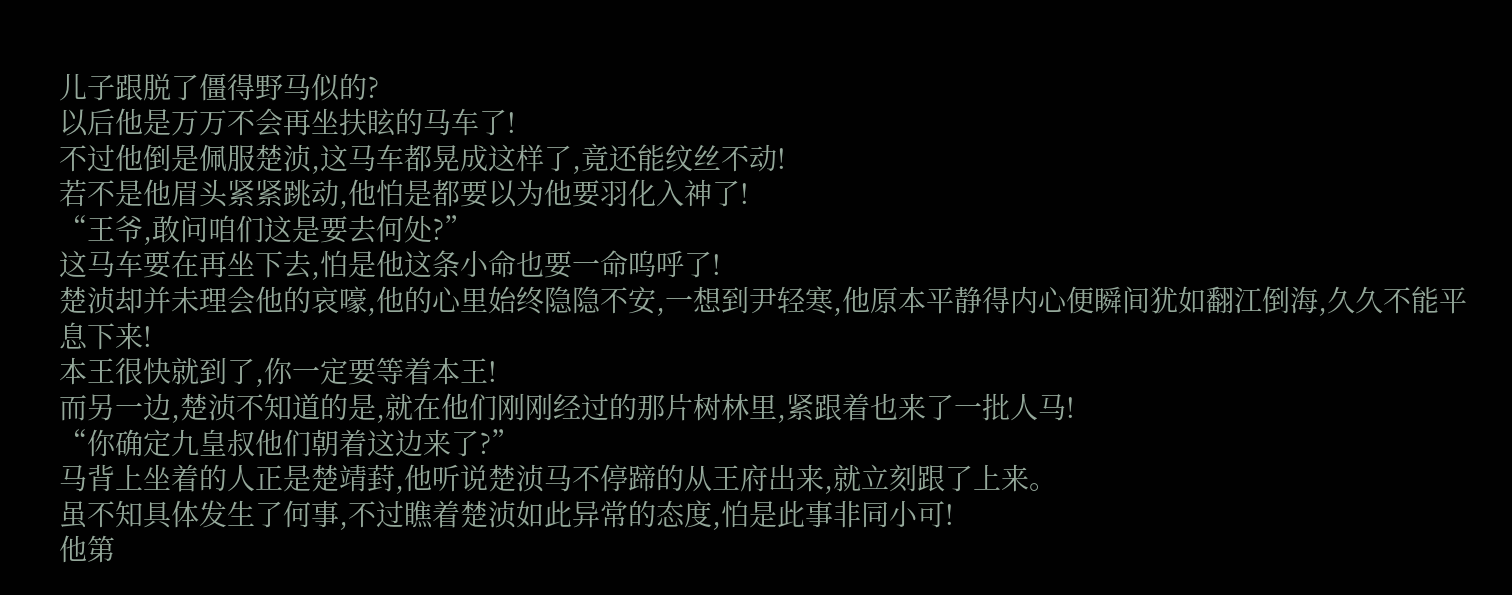儿子跟脱了僵得野马似的?
以后他是万万不会再坐扶眩的马车了!
不过他倒是佩服楚浈,这马车都晃成这样了,竟还能纹丝不动!
若不是他眉头紧紧跳动,他怕是都要以为他要羽化入神了!
“王爷,敢问咱们这是要去何处?”
这马车要在再坐下去,怕是他这条小命也要一命呜呼了!
楚浈却并未理会他的哀嚎,他的心里始终隐隐不安,一想到尹轻寒,他原本平静得内心便瞬间犹如翻江倒海,久久不能平息下来!
本王很快就到了,你一定要等着本王!
而另一边,楚浈不知道的是,就在他们刚刚经过的那片树林里,紧跟着也来了一批人马!
“你确定九皇叔他们朝着这边来了?”
马背上坐着的人正是楚靖葑,他听说楚浈马不停蹄的从王府出来,就立刻跟了上来。
虽不知具体发生了何事,不过瞧着楚浈如此异常的态度,怕是此事非同小可!
他第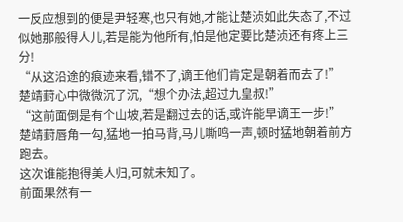一反应想到的便是尹轻寒,也只有她,才能让楚浈如此失态了,不过似她那般得人儿,若是能为他所有,怕是他定要比楚浈还有疼上三分!
“从这沿途的痕迹来看,错不了,谪王他们肯定是朝着而去了!”
楚靖葑心中微微沉了沉,“想个办法,超过九皇叔!”
“这前面倒是有个山坡,若是翻过去的话,或许能早谪王一步!”
楚靖葑唇角一勾,猛地一拍马背,马儿嘶鸣一声,顿时猛地朝着前方跑去。
这次谁能抱得美人归,可就未知了。
前面果然有一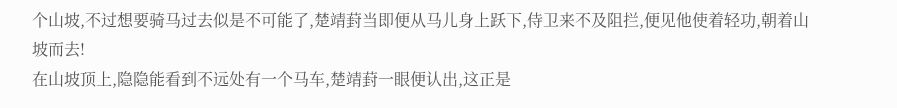个山坡,不过想要骑马过去似是不可能了,楚靖葑当即便从马儿身上跃下,侍卫来不及阻拦,便见他使着轻功,朝着山坡而去!
在山坡顶上,隐隐能看到不远处有一个马车,楚靖葑一眼便认出,这正是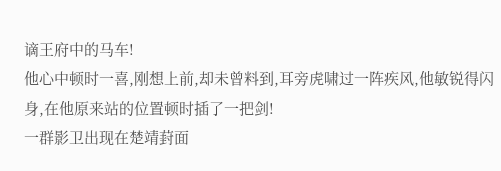谪王府中的马车!
他心中顿时一喜,刚想上前,却未曾料到,耳旁虎啸过一阵疾风,他敏锐得闪身,在他原来站的位置顿时插了一把剑!
一群影卫出现在楚靖葑面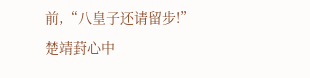前,“八皇子还请留步!”
楚靖葑心中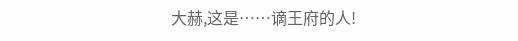大赫,这是……谪王府的人!